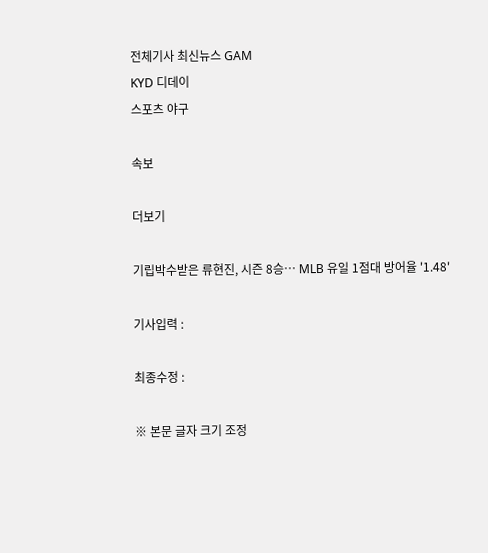전체기사 최신뉴스 GAM
KYD 디데이
스포츠 야구

속보

더보기

기립박수받은 류현진, 시즌 8승… MLB 유일 1점대 방어율 '1.48'

기사입력 :

최종수정 :

※ 본문 글자 크기 조정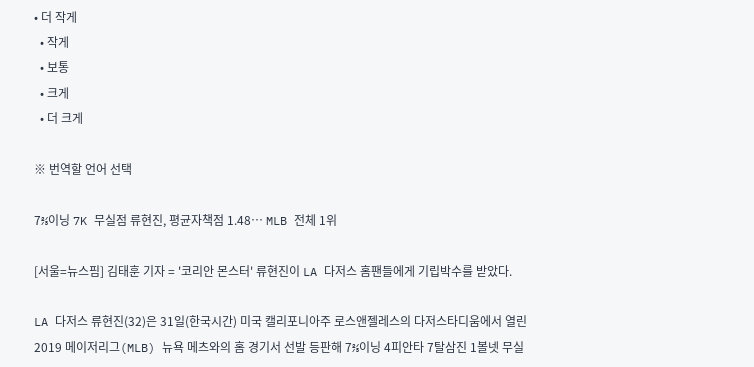• 더 작게
  • 작게
  • 보통
  • 크게
  • 더 크게

※ 번역할 언어 선택

7⅔이닝 7K 무실점 류현진, 평균자책점 1.48… MLB 전체 1위

[서울=뉴스핌] 김태훈 기자 = '코리안 몬스터' 류현진이 LA 다저스 홈팬들에게 기립박수를 받았다.

LA 다저스 류현진(32)은 31일(한국시간) 미국 캘리포니아주 로스앤젤레스의 다저스타디움에서 열린 2019 메이저리그(MLB) 뉴욕 메츠와의 홈 경기서 선발 등판해 7⅔이닝 4피안타 7탈삼진 1볼넷 무실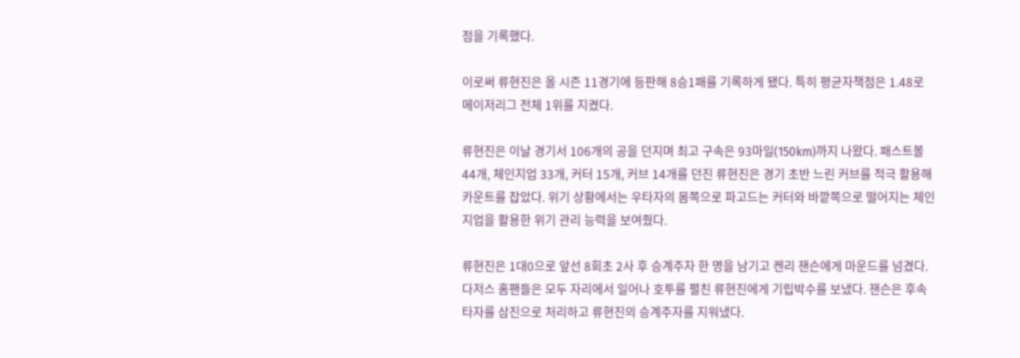점을 기록했다.

이로써 류현진은 올 시즌 11경기에 등판해 8승1패를 기록하게 됐다. 특히 평균자책점은 1.48로 메이저리그 전체 1위를 지켰다.

류현진은 이날 경기서 106개의 공을 던지며 최고 구속은 93마일(150km)까지 나왔다. 패스트볼 44개, 체인지업 33개, 커터 15개, 커브 14개를 던진 류현진은 경기 초반 느린 커브를 적극 활용해 카운트를 잡았다. 위기 상황에서는 우타자의 몸쪽으로 파고드는 커터와 바깥쪽으로 떨어지는 체인지업을 활용한 위기 관리 능력을 보여줬다.

류현진은 1대0으로 앞선 8회초 2사 후 승계주자 한 명을 남기고 켄리 잰슨에게 마운드를 넘겼다. 다저스 홈팬들은 모두 자리에서 일어나 호투를 펼친 류현진에게 기립박수를 보냈다. 잰슨은 후속타자를 삼진으로 처리하고 류현진의 승계주자를 지워냈다.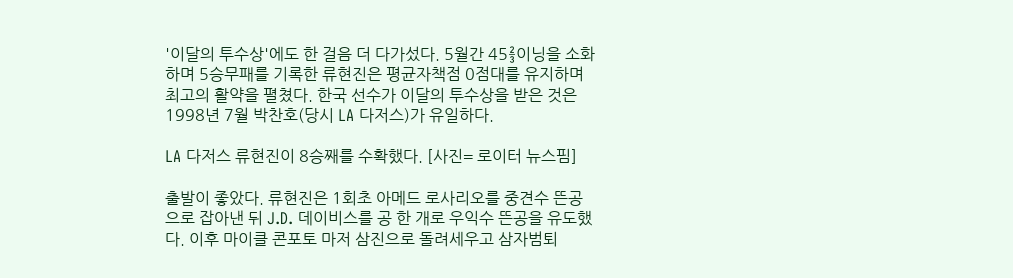'이달의 투수상'에도 한 걸음 더 다가섰다. 5월간 45⅔이닝을 소화하며 5승무패를 기록한 류현진은 평균자책점 0점대를 유지하며 최고의 활약을 펼쳤다. 한국 선수가 이달의 투수상을 받은 것은 1998년 7월 박찬호(당시 LA 다저스)가 유일하다.

LA 다저스 류현진이 8승째를 수확했다. [사진= 로이터 뉴스핌]

출발이 좋았다. 류현진은 1회초 아메드 로사리오를 중견수 뜬공으로 잡아낸 뒤 J.D. 데이비스를 공 한 개로 우익수 뜬공을 유도했다. 이후 마이클 콘포토 마저 삼진으로 돌려세우고 삼자범퇴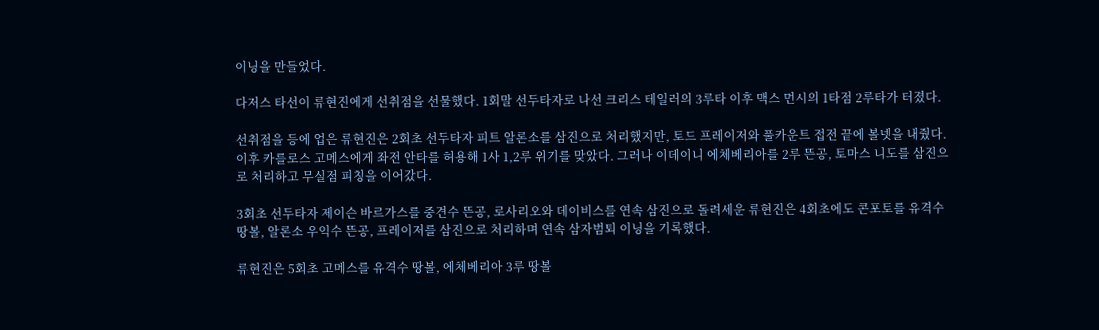이닝을 만들었다.

다저스 타선이 류현진에게 선취점을 선물했다. 1회말 선두타자로 나선 크리스 테일러의 3루타 이후 맥스 먼시의 1타점 2루타가 터졌다.

선취점을 등에 업은 류현진은 2회초 선두타자 피트 알론소를 삼진으로 처리했지만, 토드 프레이저와 풀카운트 접전 끝에 볼넷을 내줬다. 이후 카를로스 고메스에게 좌전 안타를 허용해 1사 1,2루 위기를 맞았다. 그러나 이데이니 에체베리아를 2루 뜬공, 토마스 니도를 삼진으로 처리하고 무실점 피칭을 이어갔다.

3회초 선두타자 제이슨 바르가스를 중견수 뜬공, 로사리오와 데이비스를 연속 삼진으로 돌려세운 류현진은 4회초에도 콘포토를 유격수 땅볼, 알론소 우익수 뜬공, 프레이저를 삼진으로 처리하며 연속 삼자범퇴 이닝을 기록했다.

류현진은 5회초 고메스를 유격수 땅볼, 에체베리아 3루 땅볼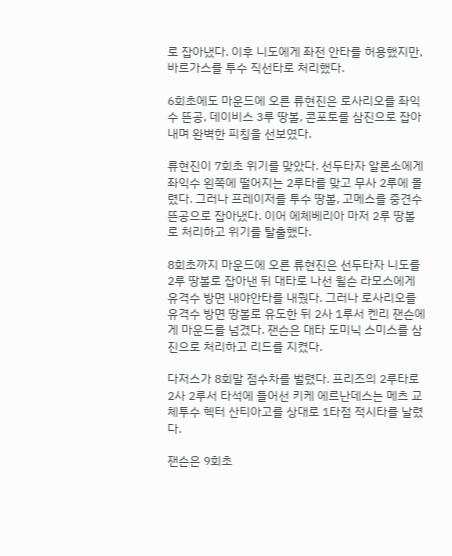로 잡아냈다. 이후 니도에게 좌전 안타를 허용했지만, 바르가스를 투수 직선타로 처리했다.

6회초에도 마운드에 오른 류현진은 로사리오를 좌익수 뜬공, 데이비스 3루 땅볼, 콘포토를 삼진으로 잡아내며 완벽한 피칭을 선보였다.

류현진이 7회초 위기를 맞았다. 선두타자 알론소에게 좌익수 왼쪽에 떨어지는 2루타를 맞고 무사 2루에 몰렸다. 그러나 프레이저를 투수 땅볼, 고메스를 중견수 뜬공으로 잡아냈다. 이어 에체베리아 마저 2루 땅볼로 처리하고 위기를 탈출했다.

8회초까지 마운드에 오른 류현진은 선두타자 니도를 2루 땅볼로 잡아낸 뒤 대타로 나선 윌슨 라모스에게 유격수 방면 내야안타를 내줬다. 그러나 로사리오를 유격수 방면 땅볼로 유도한 뒤 2사 1루서 켄리 잰슨에게 마운드를 넘겼다. 잰슨은 대타 도미닉 스미스를 삼진으로 처리하고 리드를 지켰다.

다저스가 8회말 점수차를 벌렸다. 프리즈의 2루타로 2사 2루서 타석에 들어선 키케 에르난데스는 메츠 교체투수 헥터 산티아고를 상대로 1타점 적시타를 날렸다.

잰슨은 9회초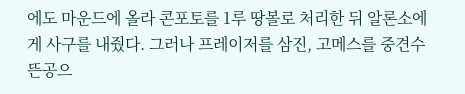에도 마운드에 올라 콘포토를 1루 땅볼로 처리한 뒤 알론소에게 사구를 내줬다. 그러나 프레이저를 삼진, 고메스를 중견수 뜬공으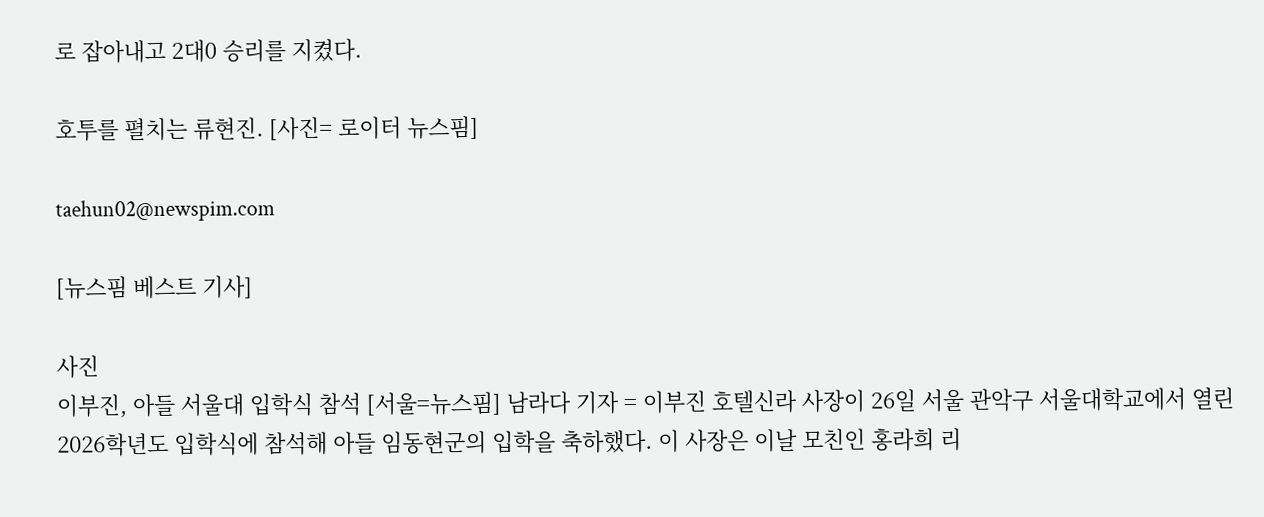로 잡아내고 2대0 승리를 지켰다.

호투를 펼치는 류현진. [사진= 로이터 뉴스핌]

taehun02@newspim.com

[뉴스핌 베스트 기사]

사진
이부진, 아들 서울대 입학식 참석 [서울=뉴스핌] 남라다 기자 = 이부진 호텔신라 사장이 26일 서울 관악구 서울대학교에서 열린 2026학년도 입학식에 참석해 아들 임동현군의 입학을 축하했다. 이 사장은 이날 모친인 홍라희 리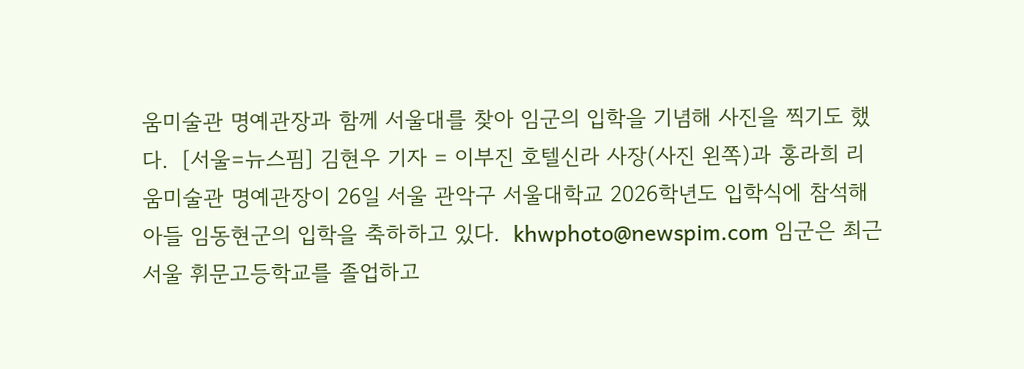움미술관 명예관장과 함께 서울대를 찾아 임군의 입학을 기념해 사진을 찍기도 했다.  [서울=뉴스핌] 김현우 기자 = 이부진 호텔신라 사장(사진 왼쪽)과 홍라희 리움미술관 명예관장이 26일 서울 관악구 서울대학교 2026학년도 입학식에 참석해 아들 임동현군의 입학을 축하하고 있다.  khwphoto@newspim.com 임군은 최근 서울 휘문고등학교를 졸업하고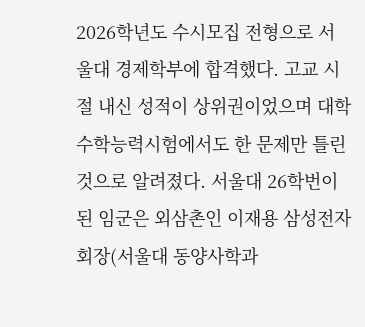2026학년도 수시모집 전형으로 서울대 경제학부에 합격했다. 고교 시절 내신 성적이 상위권이었으며 대학수학능력시험에서도 한 문제만 틀린 것으로 알려졌다. 서울대 26학번이 된 임군은 외삼촌인 이재용 삼성전자 회장(서울대 동양사학과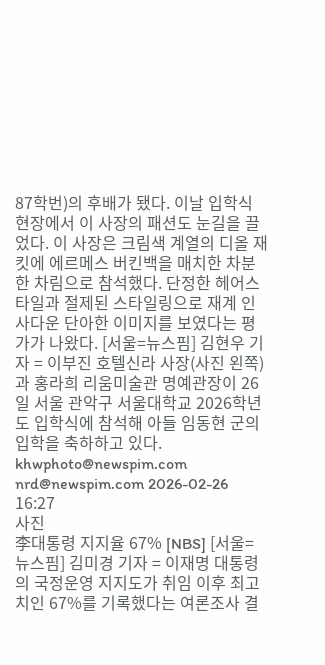87학번)의 후배가 됐다. 이날 입학식 현장에서 이 사장의 패션도 눈길을 끌었다. 이 사장은 크림색 계열의 디올 재킷에 에르메스 버킨백을 매치한 차분한 차림으로 참석했다. 단정한 헤어스타일과 절제된 스타일링으로 재계 인사다운 단아한 이미지를 보였다는 평가가 나왔다. [서울=뉴스핌] 김현우 기자 = 이부진 호텔신라 사장(사진 왼쪽)과 홍라희 리움미술관 명예관장이 26일 서울 관악구 서울대학교 2026학년도 입학식에 참석해 아들 임동현 군의 입학을 축하하고 있다. khwphoto@newspim.com nrd@newspim.com 2026-02-26 16:27
사진
李대통령 지지율 67% [NBS] [서울=뉴스핌] 김미경 기자 = 이재명 대통령의 국정운영 지지도가 취임 이후 최고치인 67%를 기록했다는 여론조사 결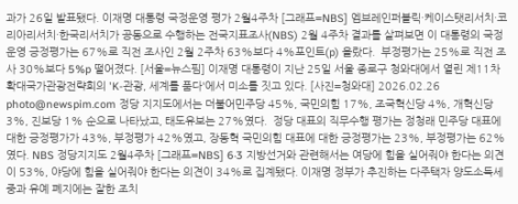과가 26일 발표됐다. 이재명 대통령 국정운영 평가 2월4주차 [그래프=NBS] 엠브레인퍼블릭·케이스탯리서치·코리아리서치·한국리서치가 공동으로 수행하는 전국지표조사(NBS) 2월 4주차 결과를 살펴보면 이 대통령의 국정운영 긍정평가는 67%로 직전 조사인 2월 2주차 63%보다 4%포인트(p) 올랐다.  부정평가는 25%로 직전 조사 30%보다 5%p 떨어졌다. [서울=뉴스핌] 이재명 대통령이 지난 25일 서울 종로구 청와대에서 열린 제11차 확대국가관광전략회의 'K-관광, 세계를 품다'에서 미소를 짓고 있다. [사진=청와대] 2026.02.26 photo@newspim.com 정당 지지도에서는 더불어민주당 45%, 국민의힘 17%, 조국혁신당 4%, 개혁신당 3%, 진보당 1% 순으로 나타났고, 태도유보는 27%였다.  정당 대표의 직무수행 평가는 정청래 민주당 대표에 대한 긍정평가가 43%, 부정평가 42%였고, 장동혁 국민의힘 대표에 대한 긍정평가는 23%, 부정평가는 62%였다. NBS 정당지지도 2월4주차 [그래프=NBS] 6·3 지방선거와 관련해서는 여당에 힘을 실어줘야 한다는 의견이 53%, 야당에 힘을 실어줘야 한다는 의견이 34%로 집계됐다. 이재명 정부가 추진하는 다주택자 양도소득세 중과 유예 폐지에는 잘한 조치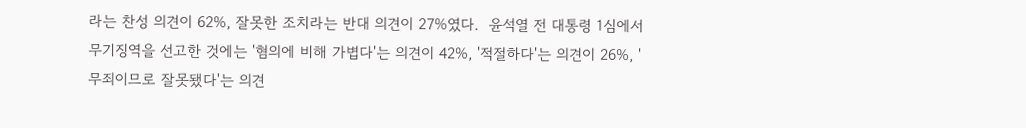라는 찬성 의견이 62%, 잘못한 조치라는 반대 의견이 27%였다.  윤석열 전 대통령 1심에서 무기징역을 선고한 것에는 '혐의에 비해 가볍다'는 의견이 42%, '적절하다'는 의견이 26%, '무죄이므로 잘못됐다'는 의견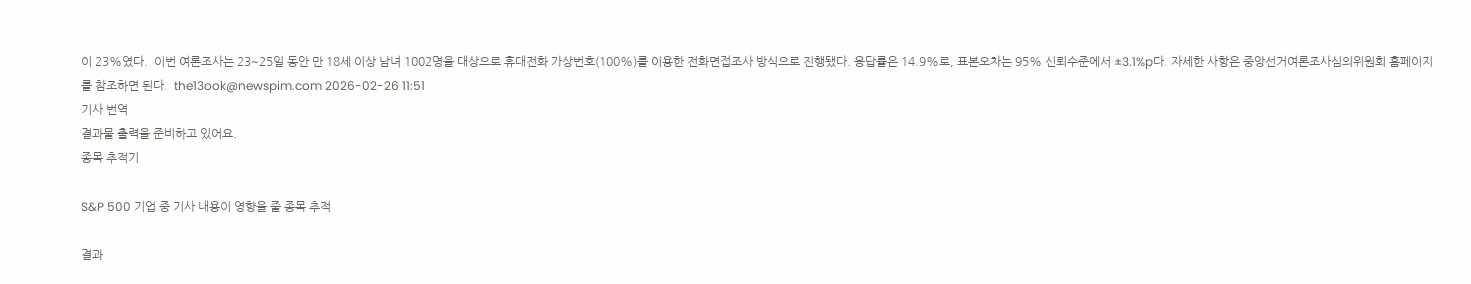이 23%였다.  이번 여론조사는 23~25일 동안 만 18세 이상 남녀 1002명을 대상으로 휴대전화 가상번호(100%)를 이용한 전화면접조사 방식으로 진행됐다. 응답률은 14.9%로, 표본오차는 95% 신뢰수준에서 ±3.1%p다. 자세한 사항은 중앙선거여론조사심의위원회 홈페이지를 참조하면 된다.  the13ook@newspim.com 2026-02-26 11:51
기사 번역
결과물 출력을 준비하고 있어요.
종목 추적기

S&P 500 기업 중 기사 내용이 영향을 줄 종목 추적

결과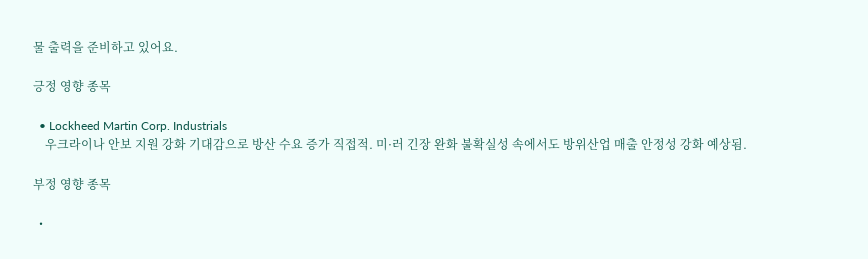물 출력을 준비하고 있어요.

긍정 영향 종목

  • Lockheed Martin Corp. Industrials
    우크라이나 안보 지원 강화 기대감으로 방산 수요 증가 직접적. 미·러 긴장 완화 불확실성 속에서도 방위산업 매출 안정성 강화 예상됨.

부정 영향 종목

  •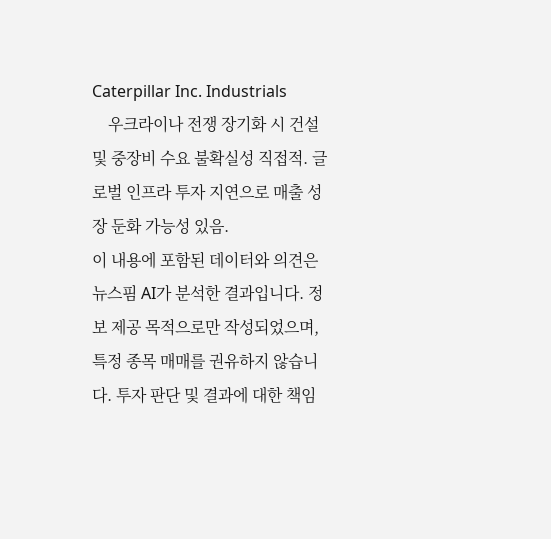Caterpillar Inc. Industrials
    우크라이나 전쟁 장기화 시 건설 및 중장비 수요 불확실성 직접적. 글로벌 인프라 투자 지연으로 매출 성장 둔화 가능성 있음.
이 내용에 포함된 데이터와 의견은 뉴스핌 AI가 분석한 결과입니다. 정보 제공 목적으로만 작성되었으며, 특정 종목 매매를 권유하지 않습니다. 투자 판단 및 결과에 대한 책임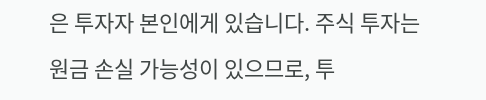은 투자자 본인에게 있습니다. 주식 투자는 원금 손실 가능성이 있으므로, 투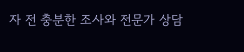자 전 충분한 조사와 전문가 상담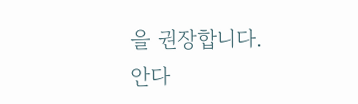을 권장합니다.
안다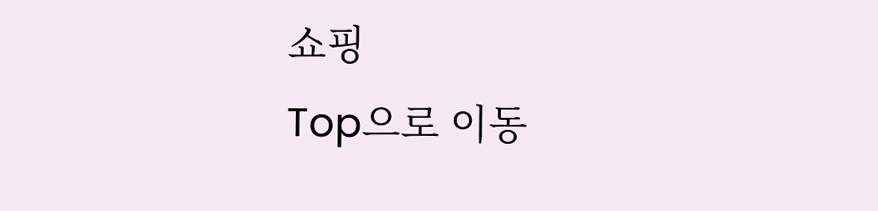쇼핑
Top으로 이동